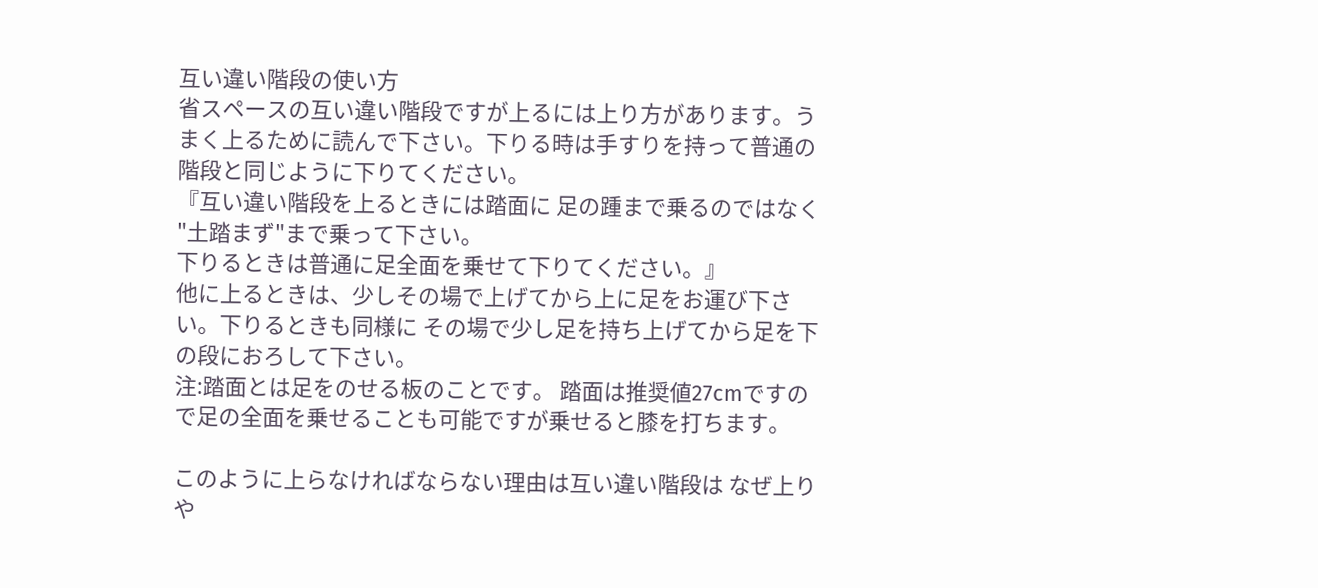互い違い階段の使い方
省スペースの互い違い階段ですが上るには上り方があります。うまく上るために読んで下さい。下りる時は手すりを持って普通の階段と同じように下りてください。
『互い違い階段を上るときには踏面に 足の踵まで乗るのではなく "土踏まず"まで乗って下さい。
下りるときは普通に足全面を乗せて下りてください。』
他に上るときは、少しその場で上げてから上に足をお運び下さい。下りるときも同様に その場で少し足を持ち上げてから足を下の段におろして下さい。
注:踏面とは足をのせる板のことです。 踏面は推奨値27cmですので足の全面を乗せることも可能ですが乗せると膝を打ちます。

このように上らなければならない理由は互い違い階段は なぜ上りや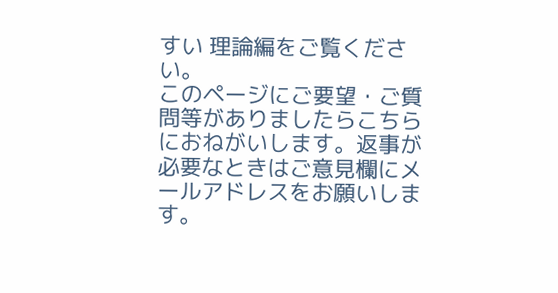すい 理論編をご覧ください。
このページにご要望・ご質問等がありましたらこちらにおねがいします。返事が必要なときはご意見欄にメールアドレスをお願いします。